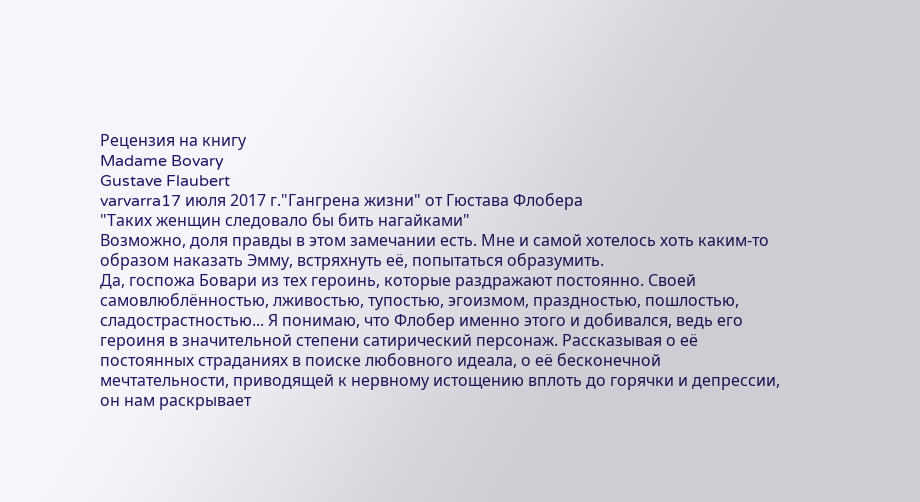Рецензия на книгу
Madame Bovary
Gustave Flaubert
varvarra17 июля 2017 г."Гангрена жизни" от Гюстава Флобера
"Таких женщин следовало бы бить нагайками"
Возможно, доля правды в этом замечании есть. Мне и самой хотелось хоть каким-то образом наказать Эмму, встряхнуть её, попытаться образумить.
Да, госпожа Бовари из тех героинь, которые раздражают постоянно. Своей самовлюблённостью, лживостью, тупостью, эгоизмом, праздностью, пошлостью, сладострастностью... Я понимаю, что Флобер именно этого и добивался, ведь его героиня в значительной степени сатирический персонаж. Рассказывая о её постоянных страданиях в поиске любовного идеала, о её бесконечной мечтательности, приводящей к нервному истощению вплоть до горячки и депрессии, он нам раскрывает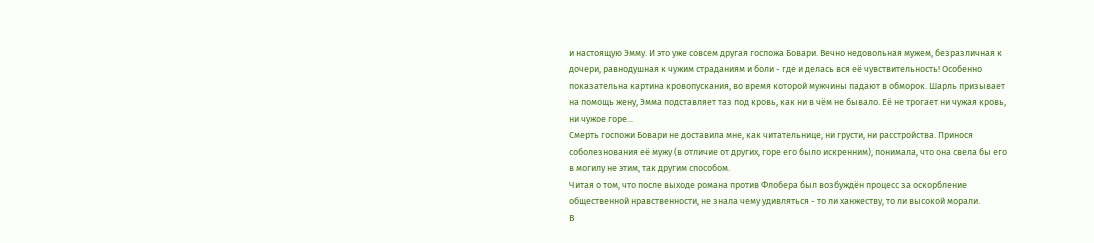и настоящую Эмму. И это уже совсем другая госпожа Бовари. Вечно недовольная мужем, безразличная к дочери, равнодушная к чужим страданиям и боли - где и делась вся её чувствительность! Особенно показательна картина кровопускания, во время которой мужчины падают в обморок. Шарль призывает на помощь жену, Эмма подставляет таз под кровь, как ни в чём не бывало. Её не трогает ни чужая кровь, ни чужое горе...
Смерть госпожи Бовари не доставила мне, как читательнице, ни грусти, ни расстройства. Принося соболезнования её мужу (в отличие от других, горе его было искренним), понимала, что она свела бы его в могилу не этим, так другим способом.
Читая о том, что после выходе романа против Флобера был возбуждён процесс за оскорбление общественной нравственности, не знала чему удивляться - то ли ханжеству, то ли высокой морали.
В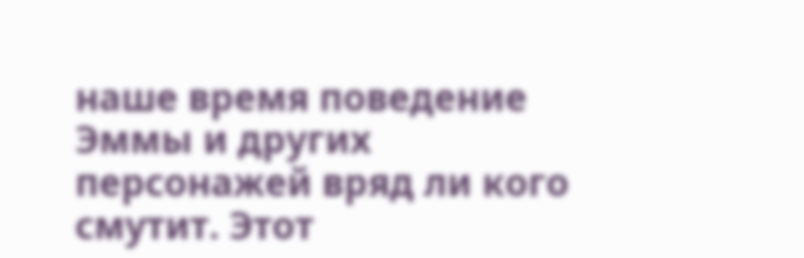наше время поведение Эммы и других персонажей вряд ли кого смутит. Этот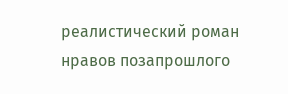реалистический роман нравов позапрошлого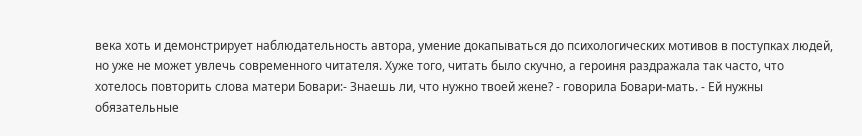века хоть и демонстрирует наблюдательность автора, умение докапываться до психологических мотивов в поступках людей, но уже не может увлечь современного читателя. Хуже того, читать было скучно, а героиня раздражала так часто, что хотелось повторить слова матери Бовари:- Знаешь ли, что нужно твоей жене? - говорила Бовари-мать. - Ей нужны обязательные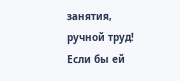занятия, ручной труд! Если бы ей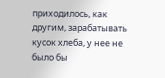приходилось, как другим, зарабатывать кусок хлеба, у нее не было бы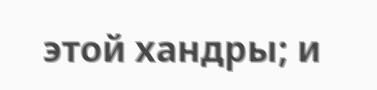этой хандры; и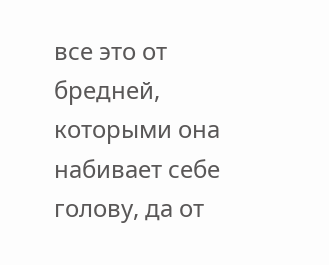все это от бредней, которыми она набивает себе голову, да от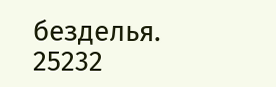безделья.
25232